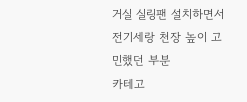거실 실링팬 설치하면서 전기세랑 천장 높이 고민했던 부분
카테고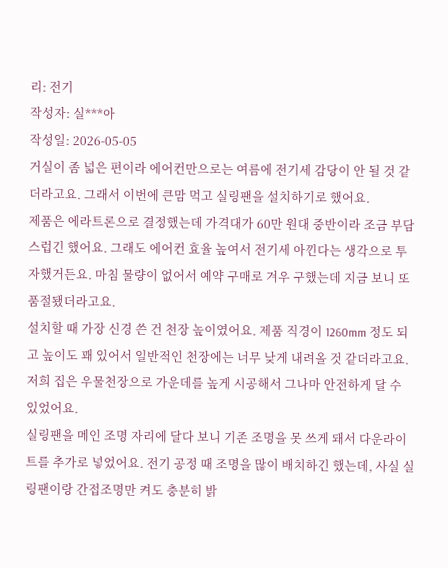리: 전기
작성자: 실***아
작성일: 2026-05-05
거실이 좀 넓은 편이라 에어컨만으로는 여름에 전기세 감당이 안 될 것 같더라고요. 그래서 이번에 큰맘 먹고 실링팬을 설치하기로 했어요.
제품은 에라트론으로 결정했는데 가격대가 60만 원대 중반이라 조금 부담스럽긴 했어요. 그래도 에어컨 효율 높여서 전기세 아낀다는 생각으로 투자했거든요. 마침 물량이 없어서 예약 구매로 겨우 구했는데 지금 보니 또 품절됐더라고요.
설치할 때 가장 신경 쓴 건 천장 높이였어요. 제품 직경이 1260mm 정도 되고 높이도 꽤 있어서 일반적인 천장에는 너무 낮게 내려올 것 같더라고요. 저희 집은 우물천장으로 가운데를 높게 시공해서 그나마 안전하게 달 수 있었어요.
실링팬을 메인 조명 자리에 달다 보니 기존 조명을 못 쓰게 돼서 다운라이트를 추가로 넣었어요. 전기 공정 때 조명을 많이 배치하긴 했는데, 사실 실링팬이랑 간접조명만 켜도 충분히 밝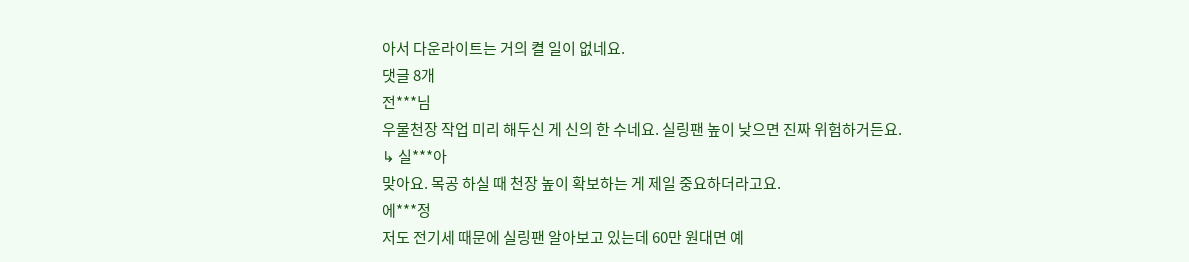아서 다운라이트는 거의 켤 일이 없네요.
댓글 8개
전***님
우물천장 작업 미리 해두신 게 신의 한 수네요. 실링팬 높이 낮으면 진짜 위험하거든요.
↳ 실***아
맞아요. 목공 하실 때 천장 높이 확보하는 게 제일 중요하더라고요.
에***정
저도 전기세 때문에 실링팬 알아보고 있는데 60만 원대면 예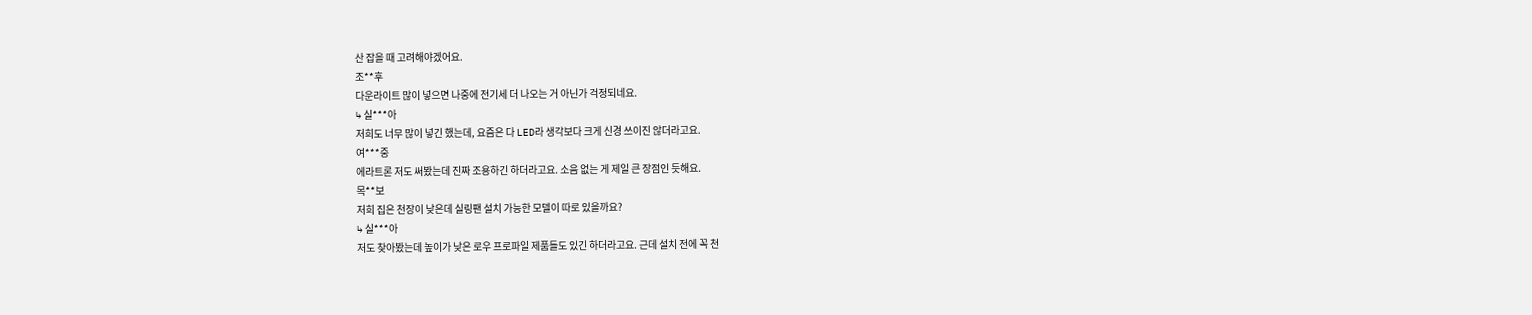산 잡을 때 고려해야겠어요.
조**후
다운라이트 많이 넣으면 나중에 전기세 더 나오는 거 아닌가 걱정되네요.
↳ 실***아
저희도 너무 많이 넣긴 했는데, 요즘은 다 LED라 생각보다 크게 신경 쓰이진 않더라고요.
여***중
에라트론 저도 써봤는데 진짜 조용하긴 하더라고요. 소음 없는 게 제일 큰 장점인 듯해요.
목**보
저희 집은 천장이 낮은데 실링팬 설치 가능한 모델이 따로 있을까요?
↳ 실***아
저도 찾아봤는데 높이가 낮은 로우 프로파일 제품들도 있긴 하더라고요. 근데 설치 전에 꼭 천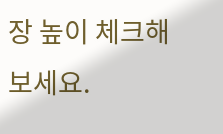장 높이 체크해보세요.